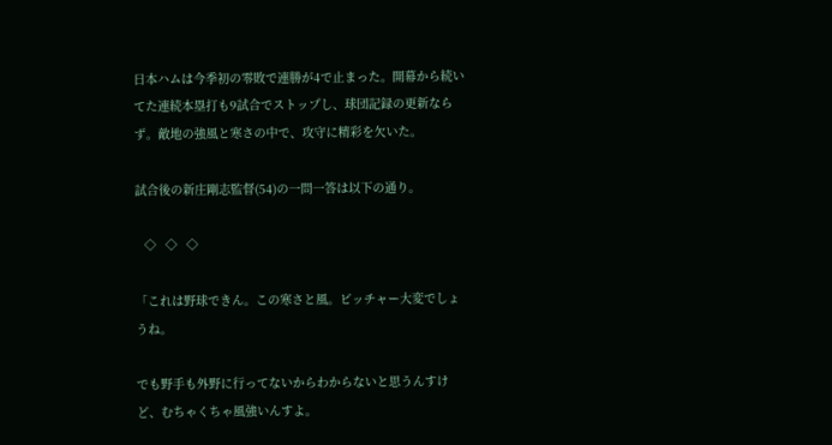日本ハムは今季初の零敗で連勝が4で止まった。開幕から続いてた連続本塁打も9試合でストップし、球団記録の更新ならず。敵地の強風と寒さの中で、攻守に精彩を欠いた。

試合後の新庄剛志監督(54)の一問一答は以下の通り。

   ◇   ◇   ◇

「これは野球できん。この寒さと風。ピッチャー大変でしょうね。

でも野手も外野に行ってないからわからないと思うんすけど、むちゃくちゃ風強いんすよ。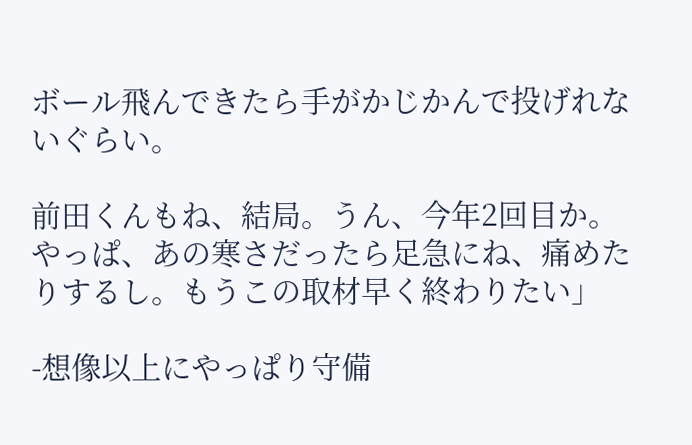ボール飛んできたら手がかじかんで投げれないぐらい。

前田くんもね、結局。うん、今年2回目か。やっぱ、あの寒さだったら足急にね、痛めたりするし。もうこの取材早く終わりたい」

-想像以上にやっぱり守備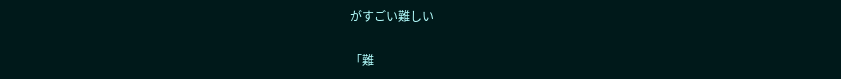がすごい難しい

「難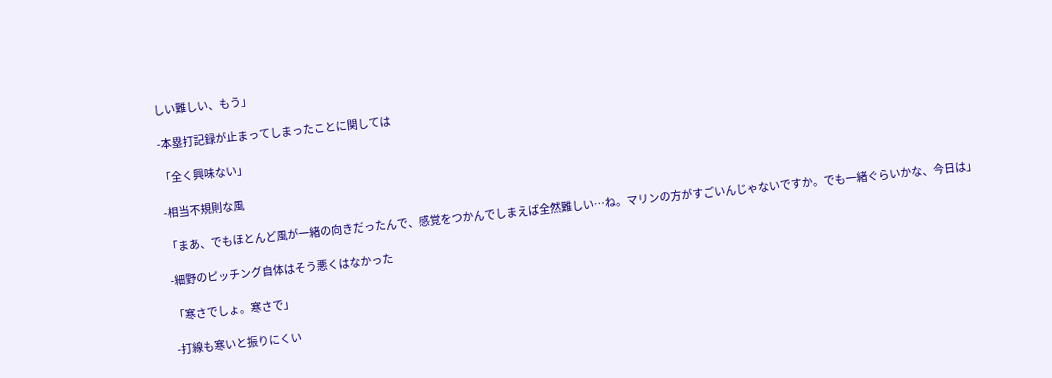しい難しい、もう」

-本塁打記録が止まってしまったことに関しては

「全く興味ない」

-相当不規則な風

「まあ、でもほとんど風が一緒の向きだったんで、感覚をつかんでしまえば全然難しい…ね。マリンの方がすごいんじゃないですか。でも一緒ぐらいかな、今日は」

-細野のピッチング自体はそう悪くはなかった

「寒さでしょ。寒さで」

-打線も寒いと振りにくい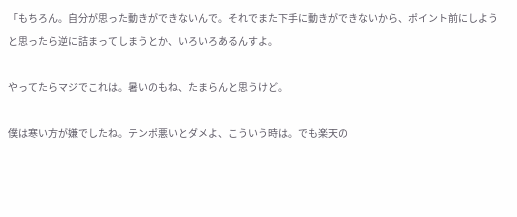「もちろん。自分が思った動きができないんで。それでまた下手に動きができないから、ポイント前にしようと思ったら逆に詰まってしまうとか、いろいろあるんすよ。

やってたらマジでこれは。暑いのもね、たまらんと思うけど。

僕は寒い方が嫌でしたね。テンポ悪いとダメよ、こういう時は。でも楽天の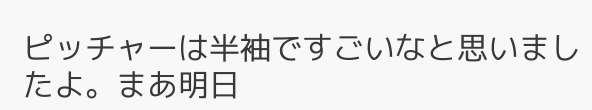ピッチャーは半袖ですごいなと思いましたよ。まあ明日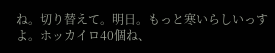ね。切り替えて。明日。もっと寒いらしいっすよ。ホッカイロ40個ね、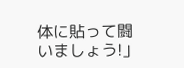体に貼って闘いましょう!」